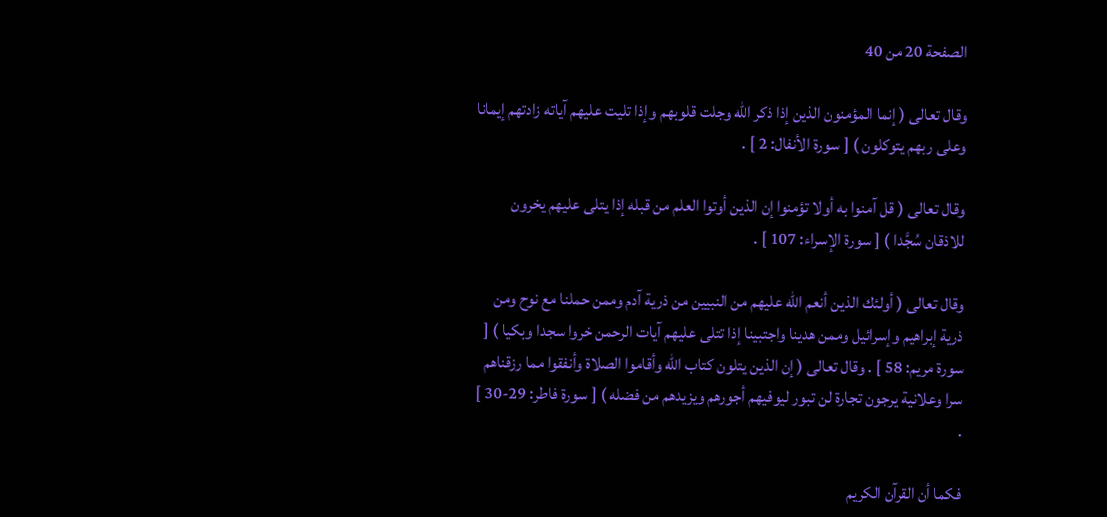الصفحة 20 من 40

وقال تعالى ( إنما المؤمنون الذين إذا ذكر الله وجلت قلوبهم وإذا تليت عليهم آياته زادتهم إيمانا وعلى ربهم يتوكلون ) [ سورة الأنفال: 2 ] .

وقال تعالى ( قل آمنوا به أولا تؤمنوا إن الذين أوتوا العلم من قبله إذا يتلى عليهم يخرون للاذقان سُجَّدا ) [ سورة الإسراء: 107 ] .

وقال تعالى ( أولئك الذين أنعم الله عليهم من النبيين من ذرية آدم وممن حملنا مع نوح ومن ذرية إبراهيم وإسرائيل وممن هدينا واجتبينا إذا تتلى عليهم آيات الرحمن خروا سجدا وبكيا ) [ سورة مريم: 58 ] . وقال تعالى ( إن الذين يتلون كتاب الله وأقاموا الصلاة وأنفقوا مما رزقناهم سرا وعلانية يرجون تجارة لن تبور ليوفيهم أجورهم ويزيدهم من فضله ) [ سورة فاطر: 29-30 ] .

فكما أن القرآن الكريم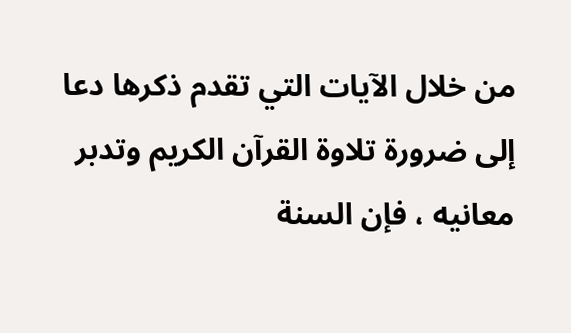من خلال الآيات التي تقدم ذكرها دعا إلى ضرورة تلاوة القرآن الكريم وتدبر معانيه ، فإن السنة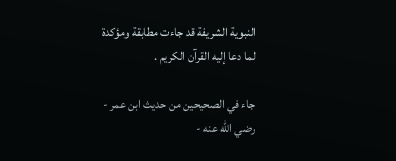النبوية الشريفة قد جاءت مطابقة ومؤكدة لما دعا إليه القرآن الكريم .

جاء في الصحيحين من حديث ابن عمر - رضي الله عنه -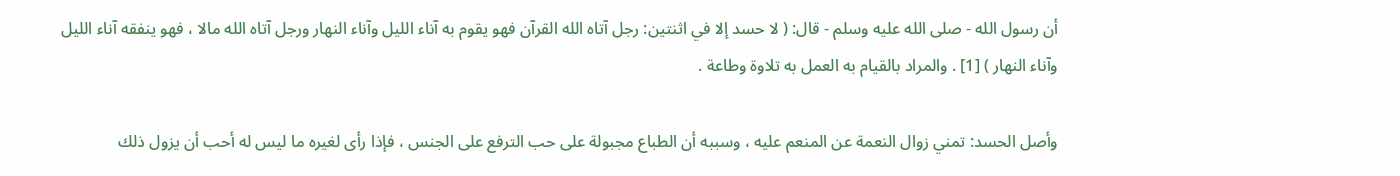أن رسول الله - صلى الله عليه وسلم - قال: ( لا حسد إلا في اثنتين: رجل آتاه الله القرآن فهو يقوم به آناء الليل وآناء النهار ورجل آتاه الله مالا ، فهو ينفقه آناء الليل وآناء النهار ) [1] . والمراد بالقيام به العمل به تلاوة وطاعة .

وأصل الحسد: تمني زوال النعمة عن المنعم عليه ، وسببه أن الطباع مجبولة على حب الترفع على الجنس ، فإذا رأى لغيره ما ليس له أحب أن يزول ذلك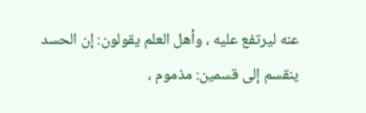عنه ليرتفع عليه ، وأهل العلم يقولون: إن الحسد ينقسم إلى قسمين: مذموم ،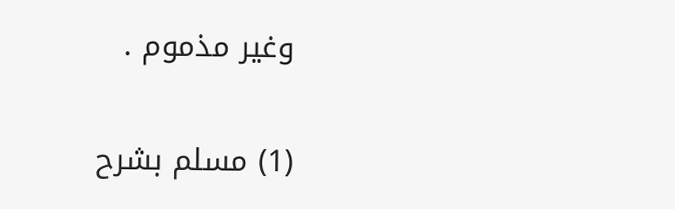وغير مذموم .

(1) مسلم بشرح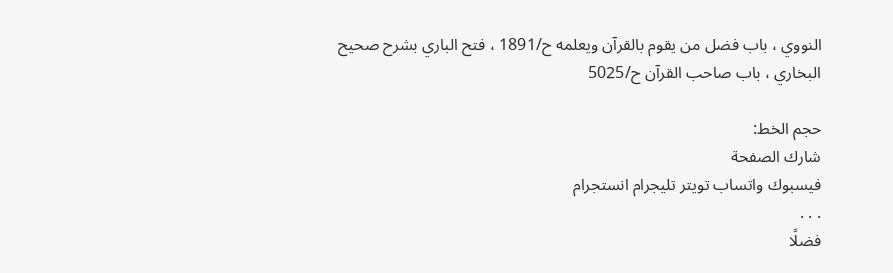النووي ، باب فضل من يقوم بالقرآن ويعلمه ح/1891 ، فتح الباري بشرح صحيح البخاري ، باب صاحب القرآن ح/5025

حجم الخط:
شارك الصفحة
فيسبوك واتساب تويتر تليجرام انستجرام
. . .
فضلًا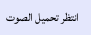انتظر تحميل الصوت